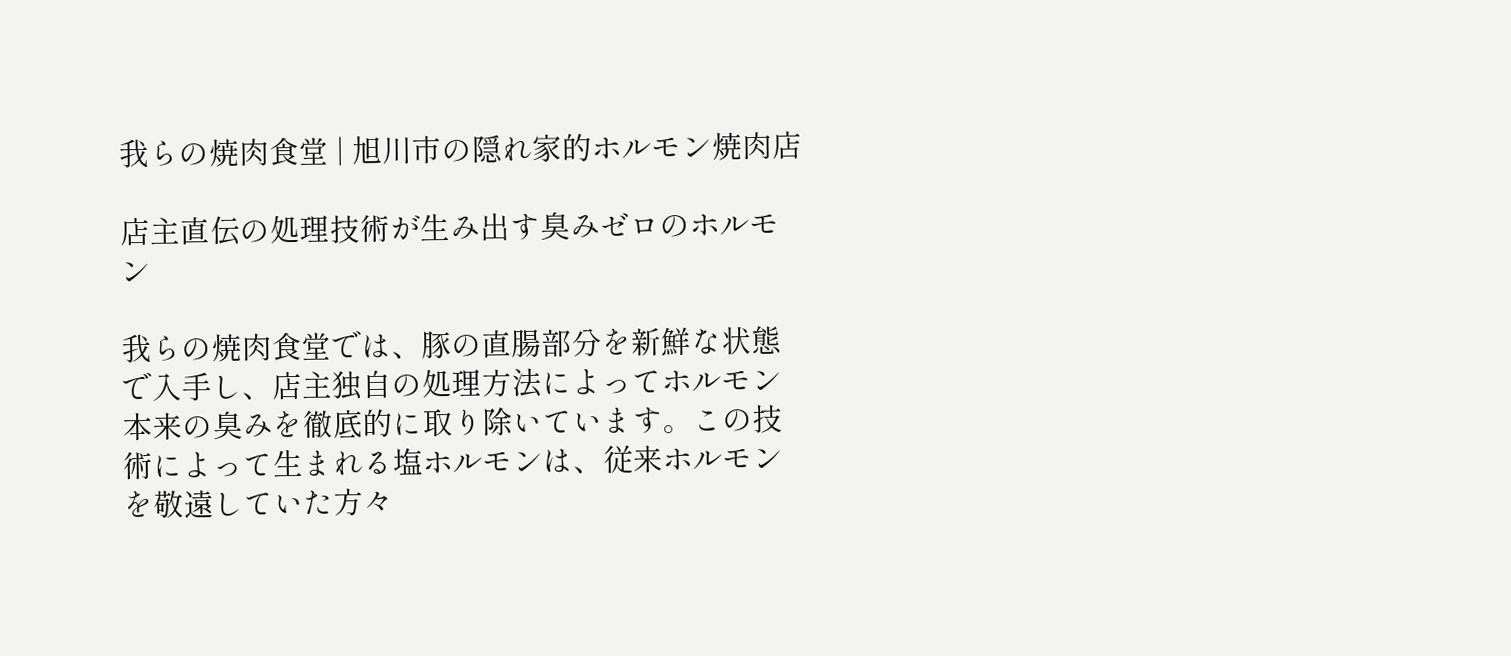我らの焼肉食堂 | 旭川市の隠れ家的ホルモン焼肉店

店主直伝の処理技術が生み出す臭みゼロのホルモン

我らの焼肉食堂では、豚の直腸部分を新鮮な状態で入手し、店主独自の処理方法によってホルモン本来の臭みを徹底的に取り除いています。この技術によって生まれる塩ホルモンは、従来ホルモンを敬遠していた方々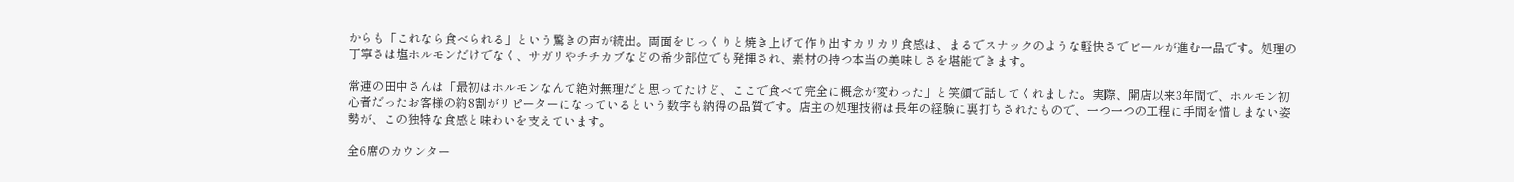からも「これなら食べられる」という驚きの声が続出。両面をじっくりと焼き上げて作り出すカリカリ食感は、まるでスナックのような軽快さでビールが進む一品です。処理の丁寧さは塩ホルモンだけでなく、サガリやチチカブなどの希少部位でも発揮され、素材の持つ本当の美味しさを堪能できます。

常連の田中さんは「最初はホルモンなんて絶対無理だと思ってたけど、ここで食べて完全に概念が変わった」と笑顔で話してくれました。実際、開店以来3年間で、ホルモン初心者だったお客様の約8割がリピーターになっているという数字も納得の品質です。店主の処理技術は長年の経験に裏打ちされたもので、一つ一つの工程に手間を惜しまない姿勢が、この独特な食感と味わいを支えています。

全6席のカウンター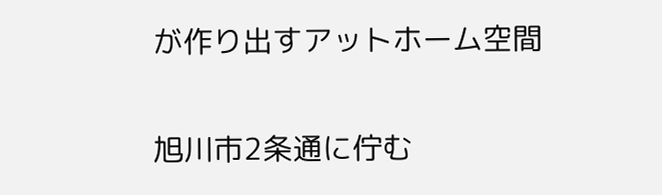が作り出すアットホーム空間

旭川市2条通に佇む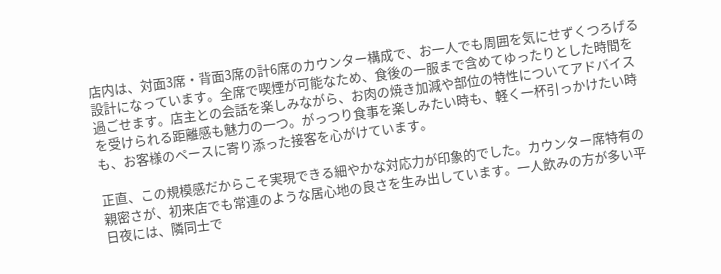店内は、対面3席・背面3席の計6席のカウンター構成で、お一人でも周囲を気にせずくつろげる設計になっています。全席で喫煙が可能なため、食後の一服まで含めてゆったりとした時間を過ごせます。店主との会話を楽しみながら、お肉の焼き加減や部位の特性についてアドバイスを受けられる距離感も魅力の一つ。がっつり食事を楽しみたい時も、軽く一杯引っかけたい時も、お客様のペースに寄り添った接客を心がけています。

正直、この規模感だからこそ実現できる細やかな対応力が印象的でした。カウンター席特有の親密さが、初来店でも常連のような居心地の良さを生み出しています。一人飲みの方が多い平日夜には、隣同士で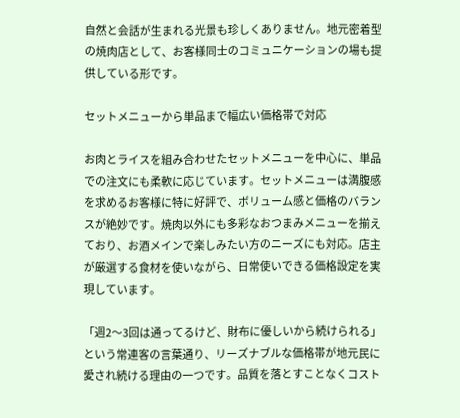自然と会話が生まれる光景も珍しくありません。地元密着型の焼肉店として、お客様同士のコミュニケーションの場も提供している形です。

セットメニューから単品まで幅広い価格帯で対応

お肉とライスを組み合わせたセットメニューを中心に、単品での注文にも柔軟に応じています。セットメニューは満腹感を求めるお客様に特に好評で、ボリューム感と価格のバランスが絶妙です。焼肉以外にも多彩なおつまみメニューを揃えており、お酒メインで楽しみたい方のニーズにも対応。店主が厳選する食材を使いながら、日常使いできる価格設定を実現しています。

「週2〜3回は通ってるけど、財布に優しいから続けられる」という常連客の言葉通り、リーズナブルな価格帯が地元民に愛され続ける理由の一つです。品質を落とすことなくコスト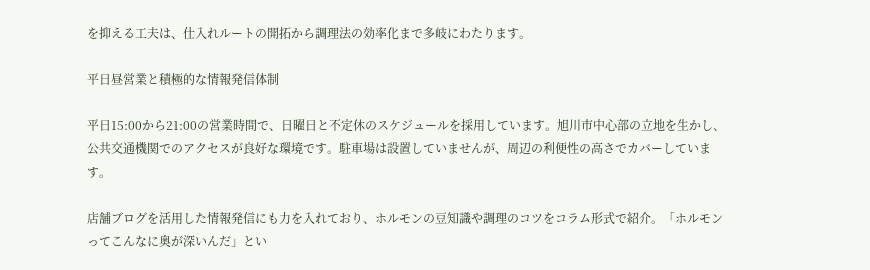を抑える工夫は、仕入れルートの開拓から調理法の効率化まで多岐にわたります。

平日昼営業と積極的な情報発信体制

平日15:00から21:00の営業時間で、日曜日と不定休のスケジュールを採用しています。旭川市中心部の立地を生かし、公共交通機関でのアクセスが良好な環境です。駐車場は設置していませんが、周辺の利便性の高さでカバーしています。

店舗ブログを活用した情報発信にも力を入れており、ホルモンの豆知識や調理のコツをコラム形式で紹介。「ホルモンってこんなに奥が深いんだ」とい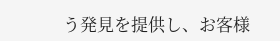う発見を提供し、お客様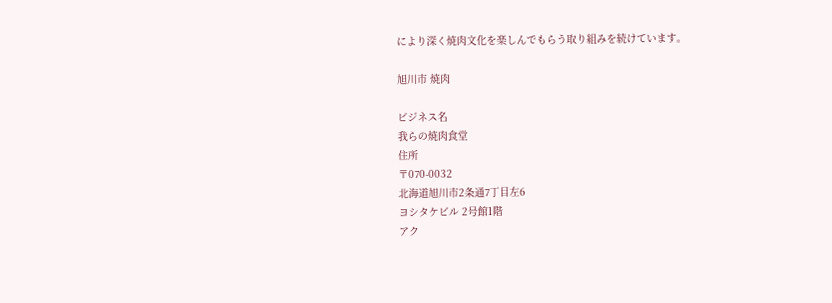により深く焼肉文化を楽しんでもらう取り組みを続けています。

旭川市 焼肉

ビジネス名
我らの焼肉食堂
住所
〒070-0032
北海道旭川市2条通7丁目左6
ヨシタケビル 2号館1階
アク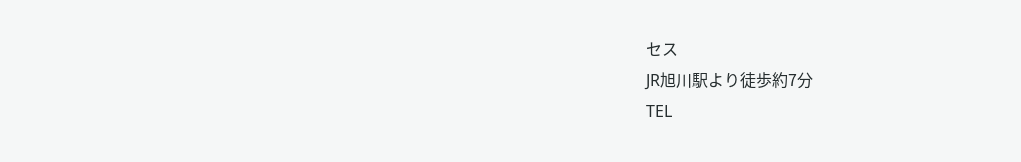セス
JR旭川駅より徒歩約7分
TEL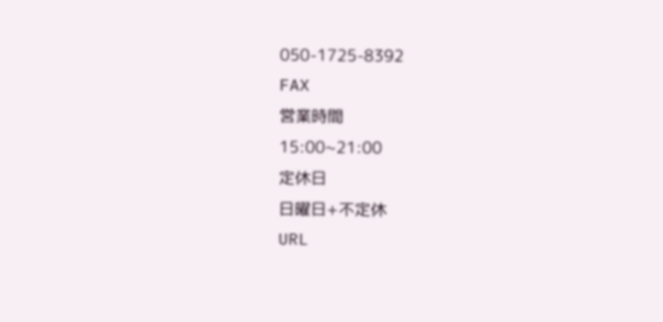050-1725-8392
FAX
営業時間
15:00~21:00
定休日
日曜日+不定休
URL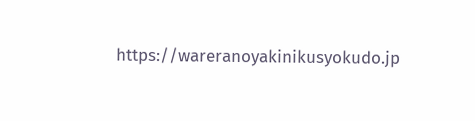https://wareranoyakinikusyokudo.jp